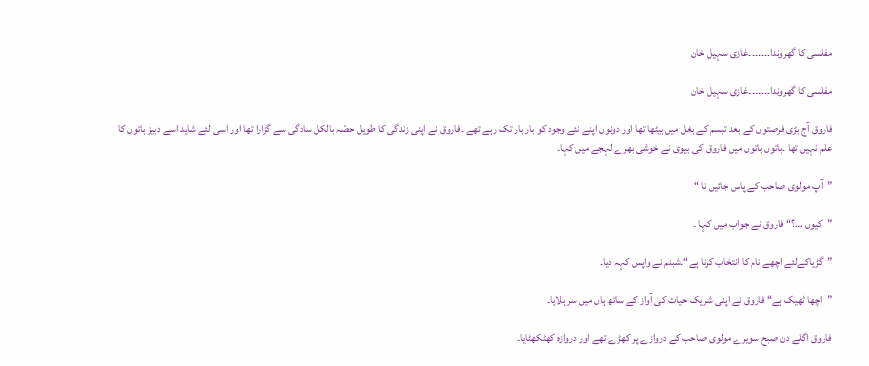مفلسی کا گھروندا۔۔۔۔۔۔۔غازی سہیل خان

مفلسی کا گھروندا۔۔۔۔۔۔۔غازی سہیل خان

فاروق آج بڑی فرصتوں کے بعد تبسم کے بغل میں بیٹھا تھا اور دونوں اپنے نئے وجود کو بار بار تک رہے تھے ۔فاروق نے اپنی زندگی کا طویل حصّہ بالکل سادگی سے گزارا تھا اور اسی لئے شاید اسے دبیز باتوں کا علم نہیں تھا ۔باتوں باتوں میں فاروق کی بیوی نے خوشی بھرے لہجے میں کہا۔

”آپ مولوی صاحب کے پاس جائیں نا “

”کیوں …؟“ فاروق نے جواب میں کہا ۔

”گڑیاکےلئے اچھے نام کا انتخاب کرنا ہے“۔شبنم نے واپس کہہ دیا۔

”اچھا ٹھیک ہے“ فاروق نے اپنی شریک حیات کی آواز کے ساتھ ہاں میں سر ہلایا۔

فاروق اگلے دن صبح سویرے مولوی صاحب کے دروازے پر کھڑے تھے اور دروازہ کھٹکھٹایا۔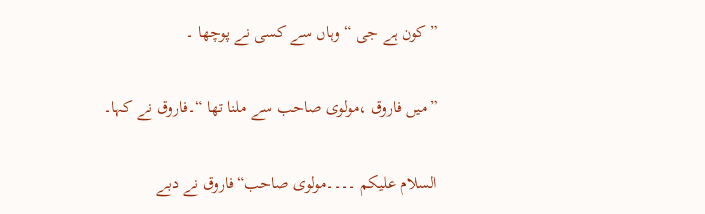”کون ہے جی “ وہاں سے کسی نے پوچھا ۔

”میں فاروق ،مولوی صاحب سے ملنا تھا “۔فاروق نے کہا۔

السلام علیکم ۔۔۔۔مولوی صاحب“فاروق نے دبے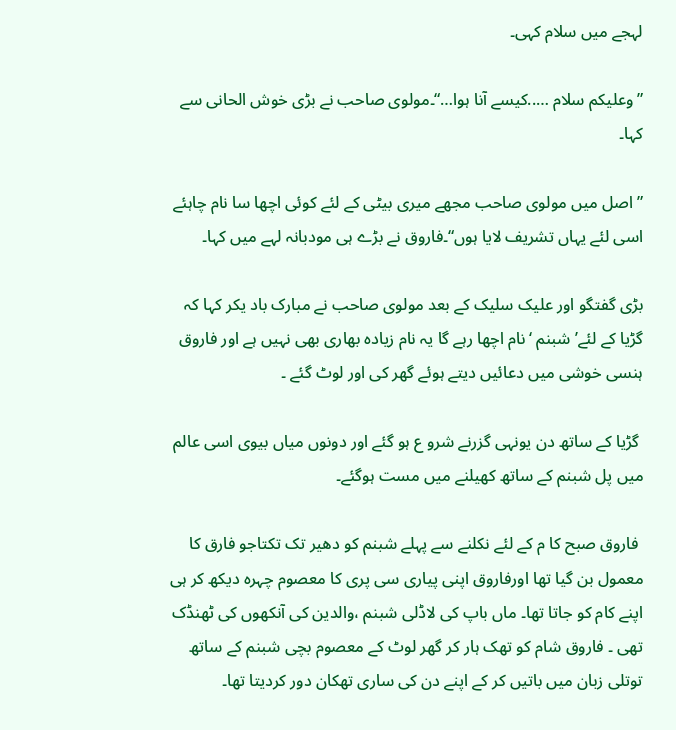لہجے میں سلام کہی۔

”وعلیکم سلام …..کیسے آنا ہوا…“۔مولوی صاحب نے بڑی خوش الحانی سے کہا۔

”اصل میں مولوی صاحب مجھے میری بیٹی کے لئے کوئی اچھا سا نام چاہئے اسی لئے یہاں تشریف لایا ہوں“۔فاروق نے بڑے ہی مودبانہ لہے میں کہا۔

بڑی گفتگو اور علیک سلیک کے بعد مولوی صاحب نے مبارک باد یکر کہا کہ گڑیا کے لئے’ شبنم ‘نام اچھا رہے گا یہ نام زیادہ بھاری بھی نہیں ہے اور فاروق ہنسی خوشی میں دعائیں دیتے ہوئے گھر کی اور لوٹ گئے ۔

 گڑیا کے ساتھ دن یونہی گزرنے شرو ع ہو گئے اور دونوں میاں بیوی اسی عالم میں پل شبنم کے ساتھ کھیلنے میں مست ہوگئے۔

 فاروق صبح کا م کے لئے نکلنے سے پہلے شبنم کو دھیر تک تکتاجو فارق کا معمول بن گیا تھا اورفاروق اپنی پیاری سی پری کا معصوم چہرہ دیکھ کر ہی اپنے کام کو جاتا تھا۔ ماں باپ کی لاڈلی شبنم ،والدین کی آنکھوں کی ٹھنڈک تھی ۔ فاروق شام کو تھک ہار کر گھر لوٹ کے معصوم بچی شبنم کے ساتھ توتلی زبان میں باتیں کر کے اپنے دن کی ساری تھکان دور کردیتا تھا۔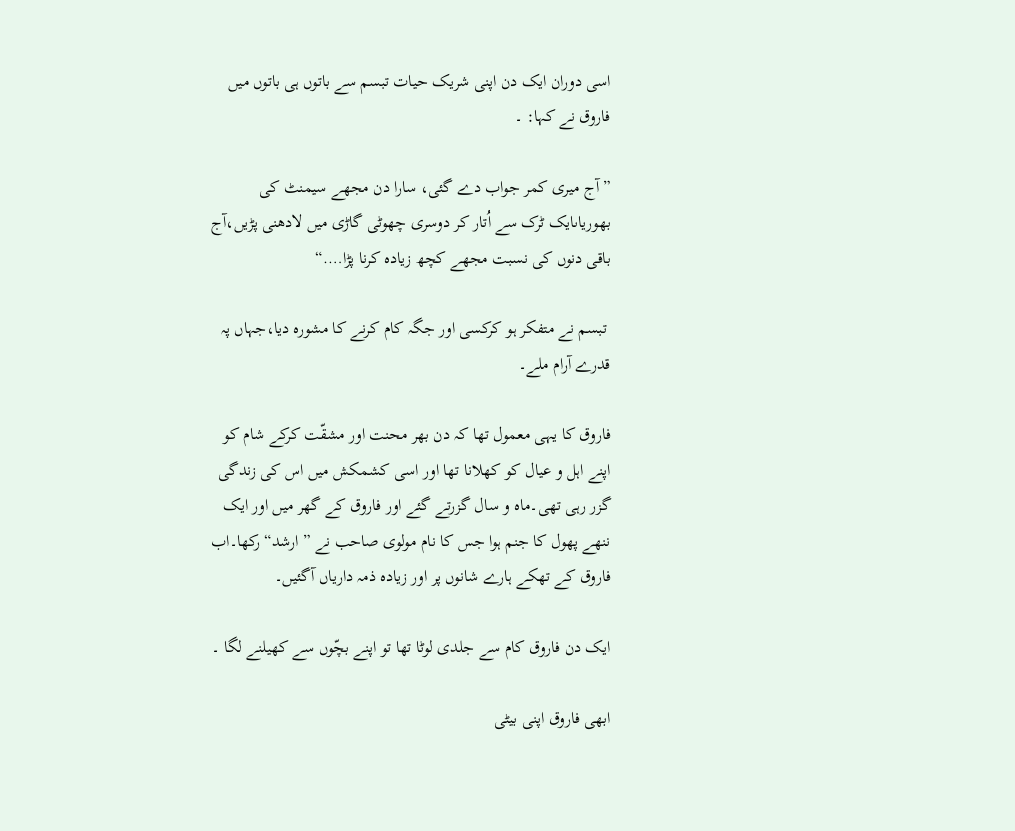اسی دوران ایک دن اپنی شریک حیات تبسم سے باتوں ہی باتوں میں فاروق نے کہا: ۔

”آج میری کمر جواب دے گئی، سارا دن مجھے سیمنٹ کی بھوریاںایک ٹرک سے اُتار کر دوسری چھوٹی گاڑی میں لادھنی پڑیں،آج باقی دنوں کی نسبت مجھے کچھ زیادہ کرنا پڑا….“

 تبسم نے متفکر ہو کرکسی اور جگہ کام کرنے کا مشورہ دیا،جہاں پہ قدرے آرام ملے۔

فاروق کا یہی معمول تھا کہ دن بھر محنت اور مشقّت کرکے شام کو اپنے اہل و عیال کو کھلانا تھا اور اسی کشمکش میں اس کی زندگی گزر رہی تھی۔ماہ و سال گزرتے گئے اور فاروق کے گھر میں اور ایک ننھے پھول کا جنم ہوا جس کا نام مولوی صاحب نے ”ارشد“ رکھا۔اب فاروق کے تھکے ہارے شانوں پر اور زیادہ ذمہ داریاں آگئیں۔

ایک دن فاروق کام سے جلدی لوٹا تھا تو اپنے بچّوں سے کھیلنے لگا ۔

ابھی فاروق اپنی بیٹی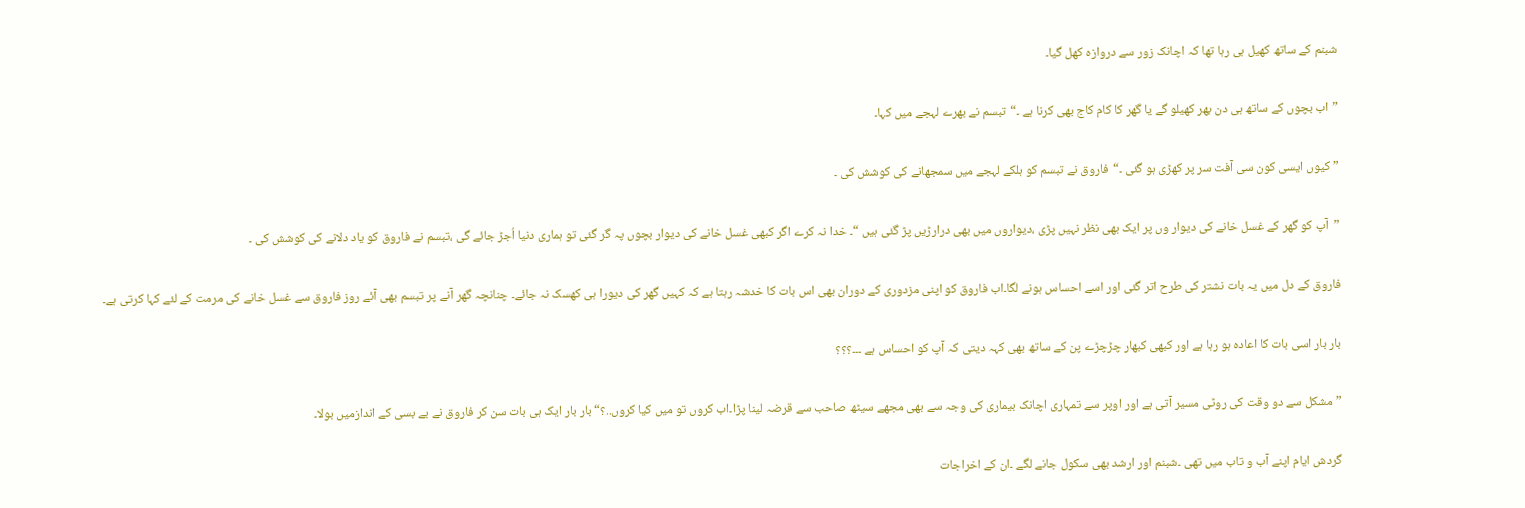شبنم کے ساتھ کھیل ہی رہا تھا کہ اچانک زور سے دروازہ کھل گیا۔

”اب بچوں کے ساتھ ہی دن بھر کھیلو گے یا گھر کا کام کاج بھی کرنا ہے ۔“تبسم نے بھرے لہجے میں کہا۔

”کیوں ایسی کون سی آفت سر پر کھڑی ہو گئی ۔“فاروق نے تبسم کو ہلکے لہجے میں سمجھانے کی کوشش کی ۔

”آپ کو گھر کے غسل خانے کی دیوار وں پر ایک بھی نظر نہیں پڑی ،دیواروں میں بھی درارڑیں پڑ گئی ہیں “۔ خدا نہ کرے اگر کبھی غسل خانے کی دیوار بچوں پہ گر گئی تو ہماری دنیا اُجڑ جائے گی ،تبسم نے فاروق کو یاد دلانے کی کوشش کی ۔

فاروق کے دل میں یہ بات نشتر کی طرح اتر گئی اور اسے احساس ہونے لگا۔اب فاروق کو اپنی مزدوری کے دوران بھی اس بات کا خدشہ رہتا ہے کہ کہیں گھر کی دیورا ہی کھسک نہ جائے۔ چنانچہ گھر آنے پر تبسم بھی آئے روز فاروق سے غسل خانے کی مرمت کے لئے کہا کرتی ہے۔

بار بار اسی بات کا اعادہ ہو رہا ہے اور کبھی کبھار چڑچڑے پن کے ساتھ بھی کہہ دیتی کہ آپ کو احساس ہے ۔۔۔؟؟؟

” مشکل سے دو وقت کی روٹی مسیر آتی ہے اور اوپر سے تمہاری اچانک بیماری کی وجہ سے بھی مجھے سیٹھ صاحب سے قرضہ لینا پڑا۔اب کروں تو میں کیا کروں..؟“ بار بار ایک ہی بات سن کر فاروق نے بے بسی کے اندازمیں بولا۔

گردش ایام اپنے آب و تاب میں تھی ۔شبنم اور ارشد بھی سکول جانے لگے ۔ان کے اخراجات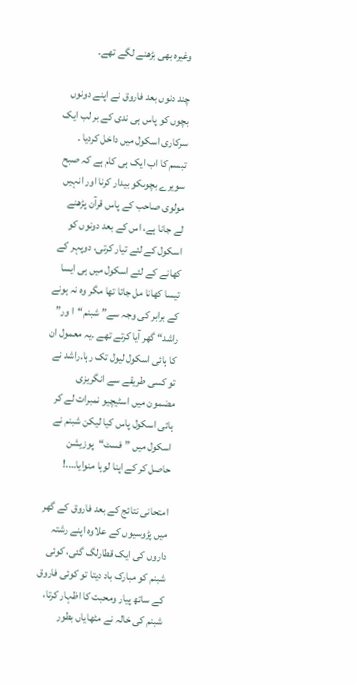وغیرہ بھی بڑھنے لگے تھے۔

چند دنوں بعد فاروق نے اپنے دونوں بچوں کو پاس ہی ندی کے بر لب ایک سرکاری اسکول میں داخل کردیا ۔ تبسم کا اب ایک ہی کام ہے کہ صبح سویرے بچوںکو بیدار کرنا اور انہیں مولوی صاحب کے پاس قرآن پڑھنے لے جانا ہے، اس کے بعد دونوں کو اسکول کے لئے تیار کرتی، دوپہر کے کھانے کے لئے اسکول میں ہی ایسا تیسا کھانا مل جاتا تھا مگر وہ نہ ہونے کے برابر کی وجہ سے” شبنم“ا ور” راشد“ گھر آیا کرتے تھے ۔یہ معمول ان کا ہائی اسکول لیول تک رہا۔راشد نے تو کسی طریقے سے انگریزی مضمون میں اسٹیچیو نمبرات لے کر ہائی اسکول پاس کیا لیکن شبنم نے اسکول میں ”فسٹ“پوزیشن حاصل کر کے اپنا لوہا منوایا….!

امتحانی نتائج کے بعد فاروق کے گھر میں پڑوسیوں کے علاوہ اپنے رشتہ داروں کی ایک قطارلگ گئی، کوئی شبنم کو مبارک باد دیتا تو کوئی فاروق کے ساتھ پیار ومحبت کا اظہار کرتا، شبنم کی خالہ نے مٹھایاں بطور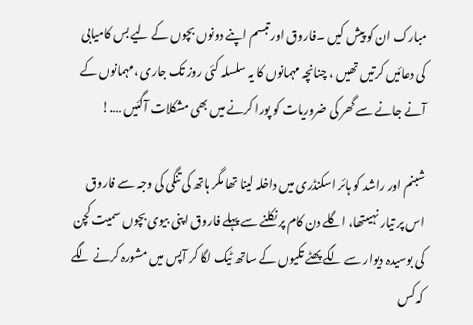مبارک ان کو پیش کیں ۔فاروق اور تبسم اپنے دونوں بچوں کے لیے بس کامیابی کی دعائیں کرتیں تھیں ، چنانچہ مہمانوں کا یہ سلسلہ کئی روز تک جاری ،مہمانوں کے آنے جانے سے گھر کی ضروریات کو پورا کرنے میں بھی مشکلات آگئیں ….!

شبنم اور راشد کو ہائر اسکنڈری میں داخلہ لینا تھا مگر ہاتھ کی تنگی کی وجہ سے فاروق اس پر تیار نہیںتھا، اگلے دن کام پر نکلنے سے پہلے فاروق اپنی بیوی بچوں سمیت کچن کی بوسیدہ دیوار سے لگے پھٹے تکیوں کے ساتھ ٹیک لگا کر آپس میں مشورہ کرنے لگے کہ کس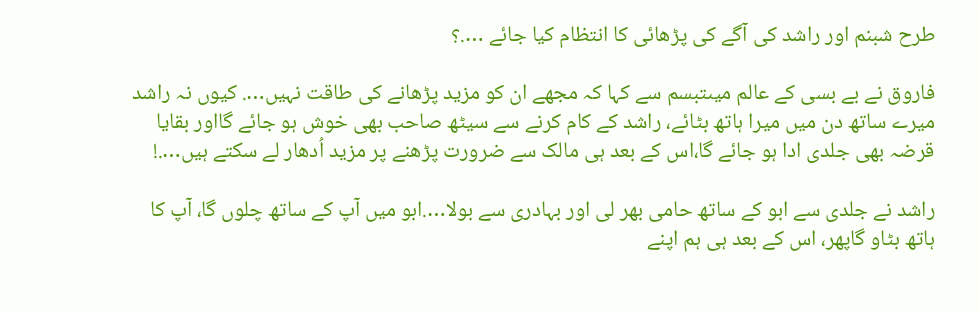طرح شبنم اور راشد کی آگے کی پڑھائی کا انتظام کیا جائے ….؟

فاروق نے بے بسی کے عالم میںتبسم سے کہا کہ مجھے ان کو مزید پڑھانے کی طاقت نہیں…. کیوں نہ راشد میرے ساتھ دن میں میرا ہاتھ بٹائے، راشد کے کام کرنے سے سیٹھ صاحب بھی خوش ہو جائے گااور بقایا قرضہ بھی جلدی ادا ہو جائے گا،اس کے بعد ہی مالک سے ضرورت پڑھنے پر مزید اُدھار لے سکتے ہیں….!

راشد نے جلدی سے ابو کے ساتھ حامی بھر لی اور بہادری سے بولا….ابو میں آپ کے ساتھ چلوں گا، آپ کا ہاتھ بٹاو گاپھر، اس کے بعد ہی ہم اپنے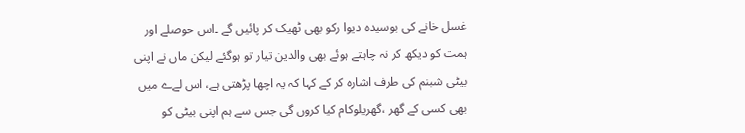غسل خانے کی بوسیدہ دیوا رکو بھی ٹھیک کر پائیں گے ۔اس حوصلے اور ہمت کو دیکھ کر نہ چاہتے ہوئے بھی والدین تیار تو ہوگئے لیکن ماں نے اپنی بیٹی شبنم کی طرف اشارہ کر کے کہا کہ یہ اچھا پڑھتی ہے، اس لےے میں بھی کسی کے گھر ،گھریلوکام کیا کروں گی جس سے ہم اپنی بیٹی کو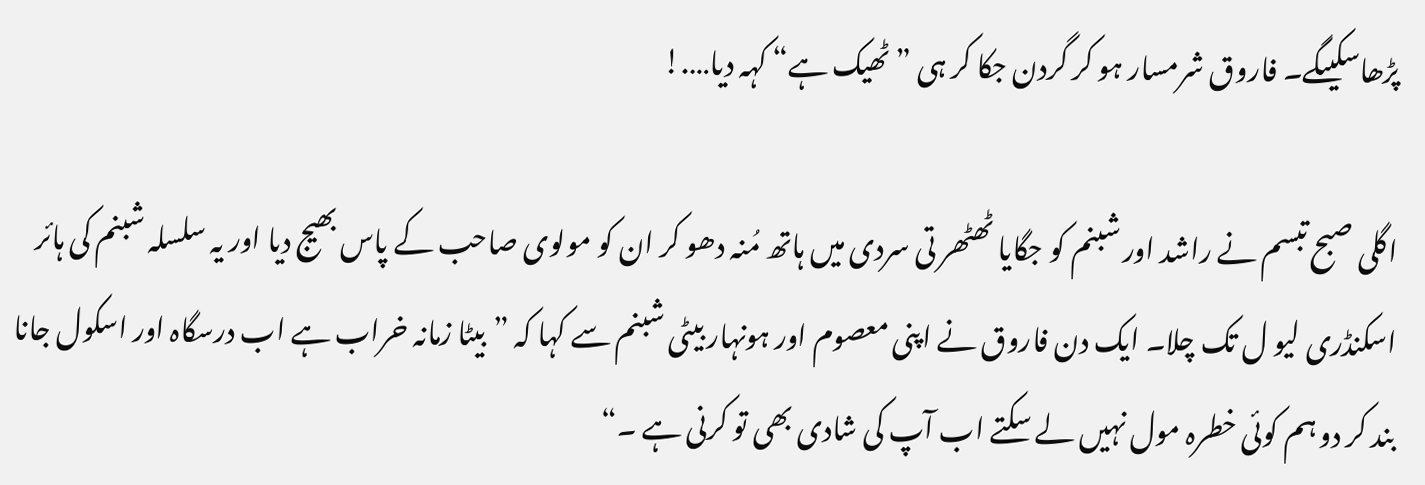پڑھاسکیںگے۔ فاروق شرمسار ہو کر گردن جکا کر ہی ”ٹھیک ہے“ کہہ دیا….!

اگلی صبح تبسم نے راشد اور شبنم کو جگایا ٹھٹھر تی سردی میں ہاتھ مُنہ دھو کر ان کو مولوی صاحب کے پاس بھیج دیا اور یہ سلسلہ شبنم کی ہائر اسکنڈری لیو ل تک چلا۔ ایک دن فاروق نے اپنی معصوم اور ہونہار بیٹی شبنم سے کہا کہ ”بیٹا زمانہ خراب ہے اب درسگاہ اور اسکول جانا بند کر دو ہم کوئی خطرہ مول نہیں لے سکتے اب آپ کی شادی بھی تو کرنی ہے ۔“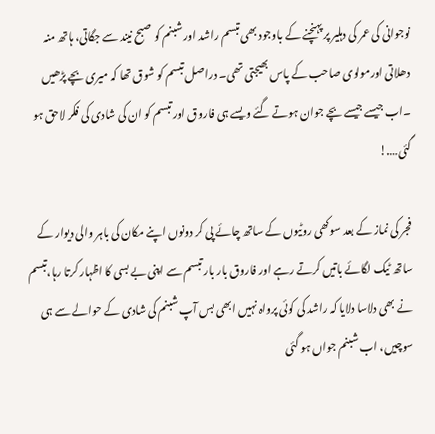نوجوانی کی عمر کی دہلیر پر پہنچنے کے باوجود بھی تبسم راشد اور شبنم کو صبح نیند سے جگاتی، ہاتھ منہ دھلاتی اورمولوی صاحب کے پاس بھیجتی تھی۔ دراصل تبسم کو شوق تھا کہ میری بچے پڑھیں ۔اب جیسے جیسے بچے جوان ہوتے گئے ویسے ہی فاروق اور تبسم کو ان کی شادی کی فکر لاحق ہو گئی….!

فجر کی نماز کے بعد سوکھی روٹیوں کے ساتھ چائے پی کر دونوں اپنے مکان کی باہر والی دیوار کے ساتھ ٹیک لگائے باتیں کرتے رہے اور فاروق بار بار تبسم سے اپنی بے بسی کا اظہار کرتا رہا،تبسم نے بھی دلاسا دلایا کہ راشد کی کوئی پرواہ نہیں ابھی بس آپ شبنم کی شادی کے حوالے سے ہی سوچیں، اب شبنم جواں ہو گئی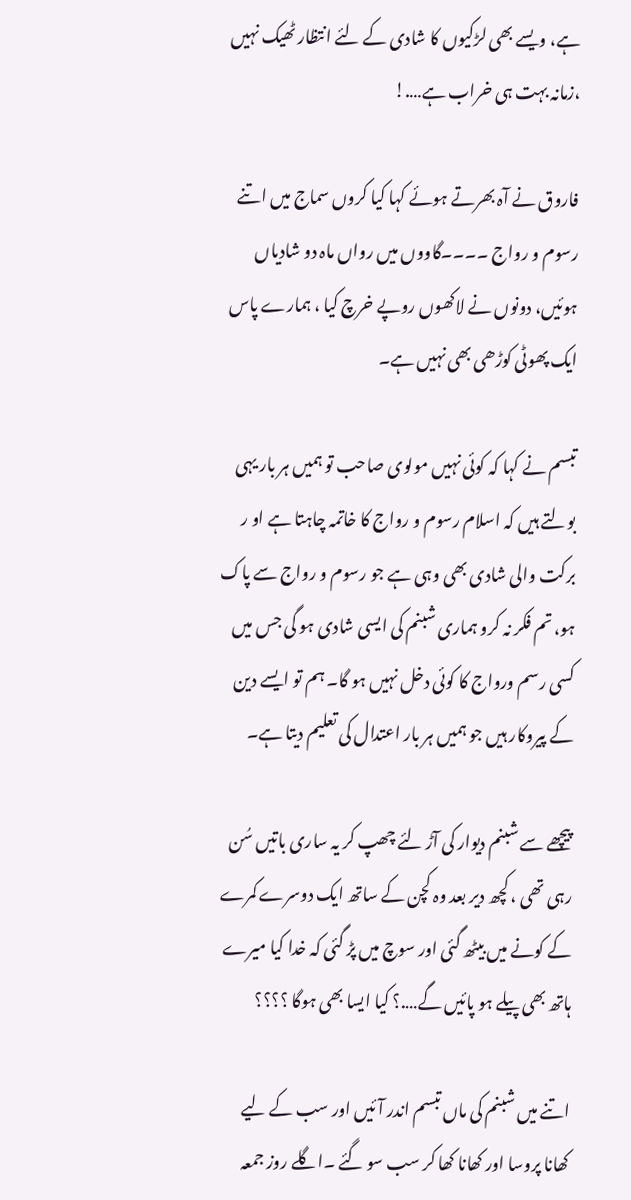ہے، ویسے بھی لڑکیوں کا شادی کے لئے انتظار ٹھیک نہیں ،زمانہ بہت ہی خراب ہے….!

فاروق نے آہ بھرتے ہوئے کہا کیا کروں سماج میں اتنے رسوم و رواج ۔۔۔۔گاووں میں رواں ماہ دو شادیاں ہوئیں، دونوں نے لاکھوں روپے خرچ کیا ، ہمارے پاس ایک پھوٹی کوڑھی بھی نہیں ہے۔

تبسم نے کہا کہ کوئی نہیں مولوی صاحب تو ہمیں ہر بار یہی بولتے ہیں کہ اسلام رسوم و رواج کا خاتمہ چاہتا ہے او ر برکت والی شادی بھی وہی ہے جو رسوم و رواج سے پاک ہو، تم فکر نہ کرو ہماری شبنم کی ایسی شادی ہو گی جس میں کسی رسم ورواج کا کوئی دخل نہیں ہو گا۔ ہم تو ایسے دین کے پیروکار ہیں جو ہمیں ہر بار اعتدال کی تعلیم دیتا ہے۔

پیچھے سے شبنم دیوار کی آڑ لئے چھپ کر یہ ساری باتیں سُن رہی تھی ، کچھ دیر بعد وہ کچن کے ساتھ ایک دوسرے کمرے کے کونے میں بیٹھ گئی اور سوچ میں پڑ گئی کہ خدا کیا میرے ہاتھ بھی پیلے ہو پائیں گے….؟ کیا ایسا بھی ہوگا ؟؟؟؟

اتنے میں شبنم کی ماں تبسم اندر آئیں اور سب کے لیے کھانا پروسا اور کھانا کھا کر سب سو گئے ۔اگلے روز جمعہ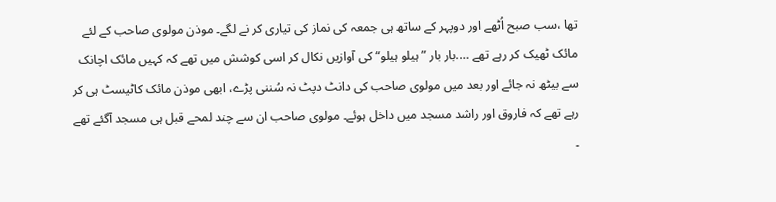تھا ،سب صبح اُٹھے اور دوپہر کے ساتھ ہی جمعہ کی نماز کی تیاری کر نے لگے۔ موذن مولوی صاحب کے لئے مائک ٹھیک کر رہے تھے ….بار بار ”ہیلو ہیلو“ کی آوازیں نکال کر اسی کوشش میں تھے کہ کہیں مائک اچانک سے بیٹھ نہ جائے اور بعد میں مولوی صاحب کی دانٹ دپٹ نہ سُننی پڑے، ابھی موذن مائک کاٹیسٹ ہی کر رہے تھے کہ فاروق اور راشد مسجد میں داخل ہوئے۔ مولوی صاحب ان سے چند لمحے قبل ہی مسجد آگئے تھے ۔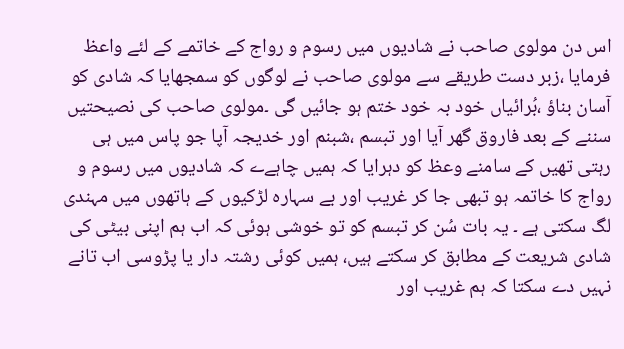اس دن مولوی صاحب نے شادیوں میں رسوم و رواج کے خاتمے کے لئے واعظ فرمایا ،زبر دست طریقے سے مولوی صاحب نے لوگوں کو سمجھایا کہ شادی کو آسان بناؤ ،بُرائیاں خود بہ خود ختم ہو جائیں گی ۔مولوی صاحب کی نصیحتیں سننے کے بعد فاروق گھر آیا اور تبسم ،شبنم اور خدیجہ آپا جو پاس میں ہی رہتی تھیں کے سامنے وعظ کو دہرایا کہ ہمیں چاہےے کہ شادیوں میں رسوم و رواج کا خاتمہ ہو تبھی جا کر غریب اور بے سہارہ لڑکیوں کے ہاتھوں میں مہندی لگ سکتی ہے ۔ یہ بات سُن کر تبسم کو تو خوشی ہوئی کہ اب ہم اپنی بیٹی کی شادی شریعت کے مطابق کر سکتے ہیں، ہمیں کوئی رشتہ دار یا پڑوسی اب تانے نہیں دے سکتا کہ ہم غریب اور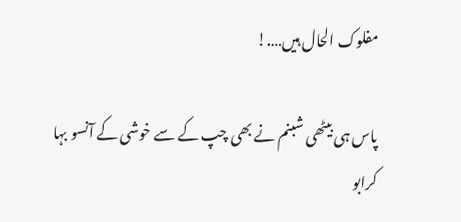مفلوک الحال ہیں….!

پاس ہی بیٹھی شبنم نے بھی چپ کے سے خوشی کے آنسو بہا کرابو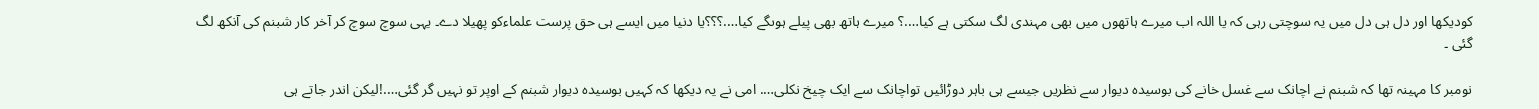کودیکھا اور دل ہی دل میں یہ سوچتی رہی کہ یا اللہ اب میرے ہاتھوں میں بھی مہندی لگ سکتی ہے کیا….؟ میرے ہاتھ بھی پیلے ہوںگے کیا….؟؟؟یا دنیا میں ایسے ہی حق پرست علماءکو پھیلا دے۔ یہی سوچ سوچ کر آخر کار شبنم کی آنکھ لگ گئی ۔

نومبر کا مہینہ تھا کہ شبنم نے اچانک سے غسل خانے کی بوسیدہ دیوار سے نظریں جیسے ہی باہر دوڑائیں تواچانک سے ایک چیخ نکلی…. امی نے یہ دیکھا کہ کہیں بوسیدہ دیوار شبنم کے اوپر تو نہیں گر گئی….!لیکن اندر جاتے ہی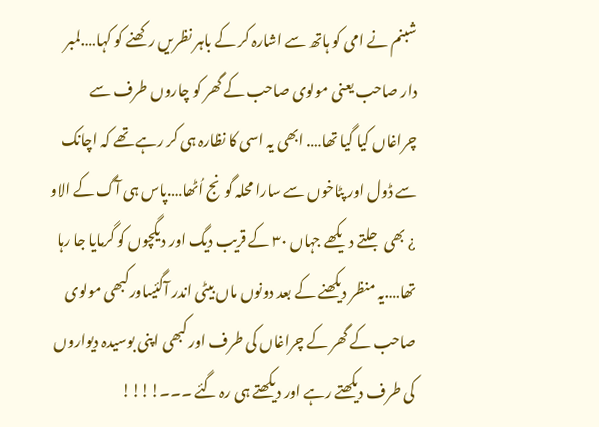شبنم نے امی کو ہاتھ سے اشارہ کر کے باہر نظریں رکھنے کو کہا….لمبر دار صاحب یعنی مولوی صاحب کے گھر کو چاروں طرف سے چراغاں کیا گیا تھا…. ابھی یہ اسی کا نظارہ ہی کر رہے تھے کہ اچانک سے ڈول اور پٹاخوں سے سارا محلہ گونج اُٹھا….پاس ہی آگ کے الاو ¿ بھی جلتے دیکھے جہاں ۳۰ کے قریب دیگ اور دیگچوں کو گرمایا جا رہا تھا….یہ منظر دیکھنے کے بعد دونوں ماں بیٹی اندر آگئیںاورکبھی مولوی صاحب کے گھر کے چراغاں کی طرف اور کبھی اپنی بوسیدہ دیواروں کی طرف دیکھتے رہے اور دیکھتے ہی رہ گئے ۔۔۔!!!!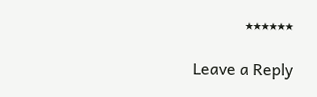٭٭٭٭٭٭

Leave a Reply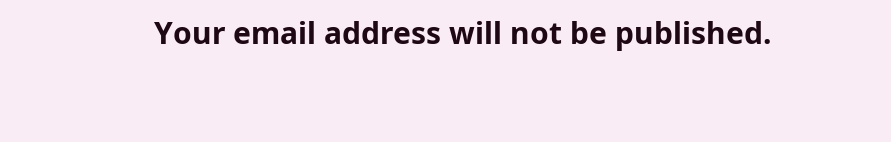Your email address will not be published.